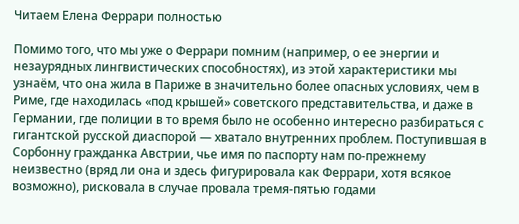Читаем Елена Феррари полностью

Помимо того, что мы уже о Феррари помним (например, о ее энергии и незаурядных лингвистических способностях), из этой характеристики мы узнаём, что она жила в Париже в значительно более опасных условиях, чем в Риме, где находилась «под крышей» советского представительства, и даже в Германии, где полиции в то время было не особенно интересно разбираться с гигантской русской диаспорой — хватало внутренних проблем. Поступившая в Сорбонну гражданка Австрии, чье имя по паспорту нам по-прежнему неизвестно (вряд ли она и здесь фигурировала как Феррари, хотя всякое возможно), рисковала в случае провала тремя-пятью годами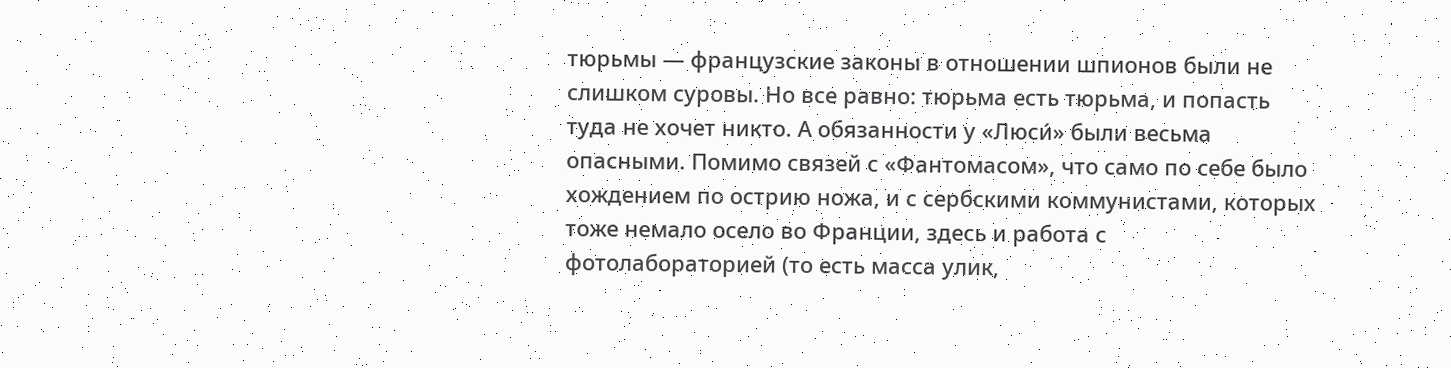тюрьмы — французские законы в отношении шпионов были не слишком суровы. Но все равно: тюрьма есть тюрьма, и попасть туда не хочет никто. А обязанности у «Люси́» были весьма опасными. Помимо связей с «Фантомасом», что само по себе было хождением по острию ножа, и с сербскими коммунистами, которых тоже немало осело во Франции, здесь и работа с фотолабораторией (то есть масса улик,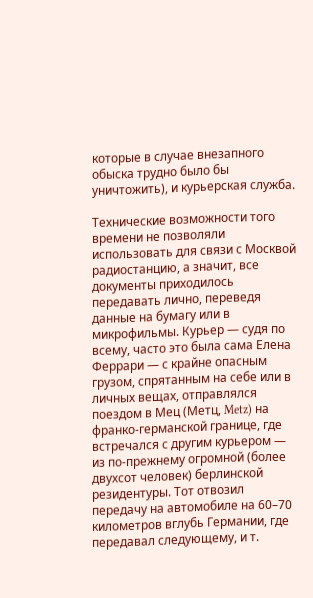которые в случае внезапного обыска трудно было бы уничтожить), и курьерская служба.

Технические возможности того времени не позволяли использовать для связи с Москвой радиостанцию, а значит, все документы приходилось передавать лично, переведя данные на бумагу или в микрофильмы. Курьер — судя по всему, часто это была сама Елена Феррари — с крайне опасным грузом, спрятанным на себе или в личных вещах, отправлялся поездом в Мец (Метц, Metz) на франко-германской границе, где встречался с другим курьером — из по-прежнему огромной (более двухсот человек) берлинской резидентуры. Тот отвозил передачу на автомобиле на 60–70 километров вглубь Германии, где передавал следующему, и т.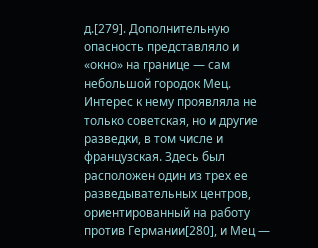д.[279]. Дополнительную опасность представляло и «окно» на границе — сам небольшой городок Мец. Интерес к нему проявляла не только советская, но и другие разведки, в том числе и французская. Здесь был расположен один из трех ее разведывательных центров, ориентированный на работу против Германии[280], и Мец —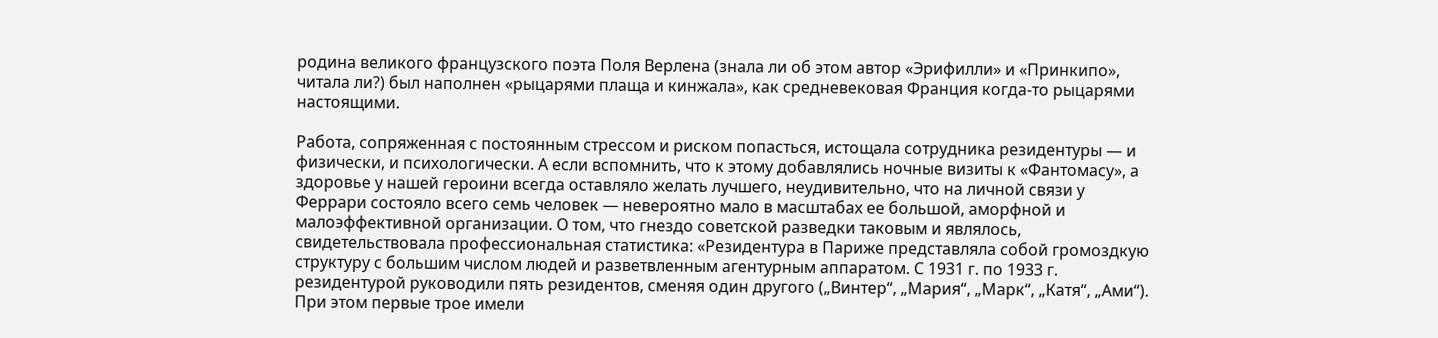родина великого французского поэта Поля Верлена (знала ли об этом автор «Эрифилли» и «Принкипо», читала ли?) был наполнен «рыцарями плаща и кинжала», как средневековая Франция когда-то рыцарями настоящими.

Работа, сопряженная с постоянным стрессом и риском попасться, истощала сотрудника резидентуры — и физически, и психологически. А если вспомнить, что к этому добавлялись ночные визиты к «Фантомасу», а здоровье у нашей героини всегда оставляло желать лучшего, неудивительно, что на личной связи у Феррари состояло всего семь человек — невероятно мало в масштабах ее большой, аморфной и малоэффективной организации. О том, что гнездо советской разведки таковым и являлось, свидетельствовала профессиональная статистика: «Резидентура в Париже представляла собой громоздкую структуру с большим числом людей и разветвленным агентурным аппаратом. С 1931 г. по 1933 г. резидентурой руководили пять резидентов, сменяя один другого („Винтер“, „Мария“, „Марк“, „Катя“, „Ами“). При этом первые трое имели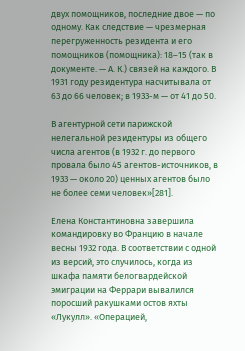двух помощников, последние двое — по одному. Как следствие — чрезмерная перегруженность резидента и его помощников (помощника): 18–15 (так в документе. — А. К.) связей на каждого. В 1931 году резидентура насчитывала от 63 до 66 человек; в 1933-м — от 41 до 50.

В агентурной сети парижской нелегальной резидентуры из общего числа агентов (в 1932 г. до первого провала было 45 агентов-источников, в 1933 — около 20) ценных агентов было не более семи человек»[281].

Елена Константиновна завершила командировку во Францию в начале весны 1932 года. В соответствии с одной из версий, это случилось, когда из шкафа памяти белогвардейской эмиграции на Феррари вывалился поросший ракушками остов яхты «Лукулл». «Операцией,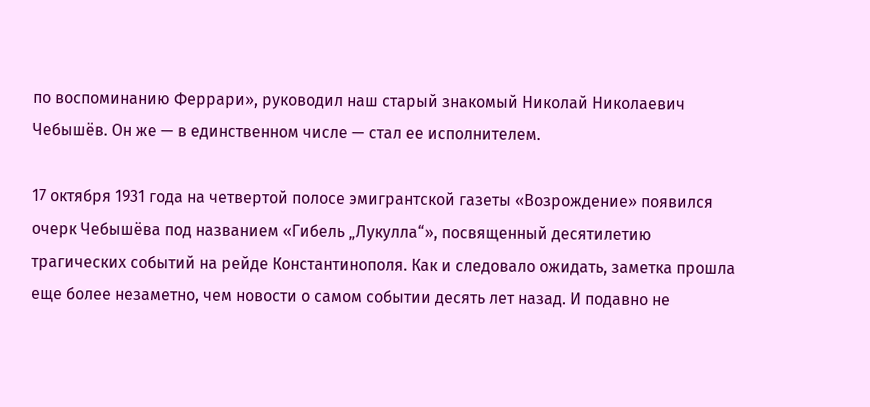по воспоминанию Феррари», руководил наш старый знакомый Николай Николаевич Чебышёв. Он же — в единственном числе — стал ее исполнителем.

17 октября 1931 года на четвертой полосе эмигрантской газеты «Возрождение» появился очерк Чебышёва под названием «Гибель „Лукулла“», посвященный десятилетию трагических событий на рейде Константинополя. Как и следовало ожидать, заметка прошла еще более незаметно, чем новости о самом событии десять лет назад. И подавно не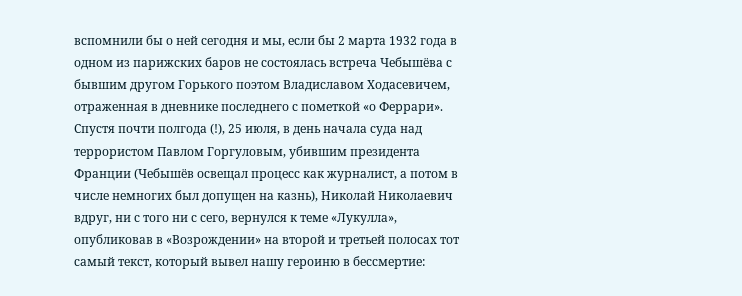вспомнили бы о ней сегодня и мы, если бы 2 марта 1932 года в одном из парижских баров не состоялась встреча Чебышёва с бывшим другом Горького поэтом Владиславом Ходасевичем, отраженная в дневнике последнего с пометкой «о Феррари». Спустя почти полгода (!), 25 июля, в день начала суда над террористом Павлом Горгуловым, убившим президента Франции (Чебышёв освещал процесс как журналист, а потом в числе немногих был допущен на казнь), Николай Николаевич вдруг, ни с того ни с сего, вернулся к теме «Лукулла», опубликовав в «Возрождении» на второй и третьей полосах тот самый текст, который вывел нашу героиню в бессмертие: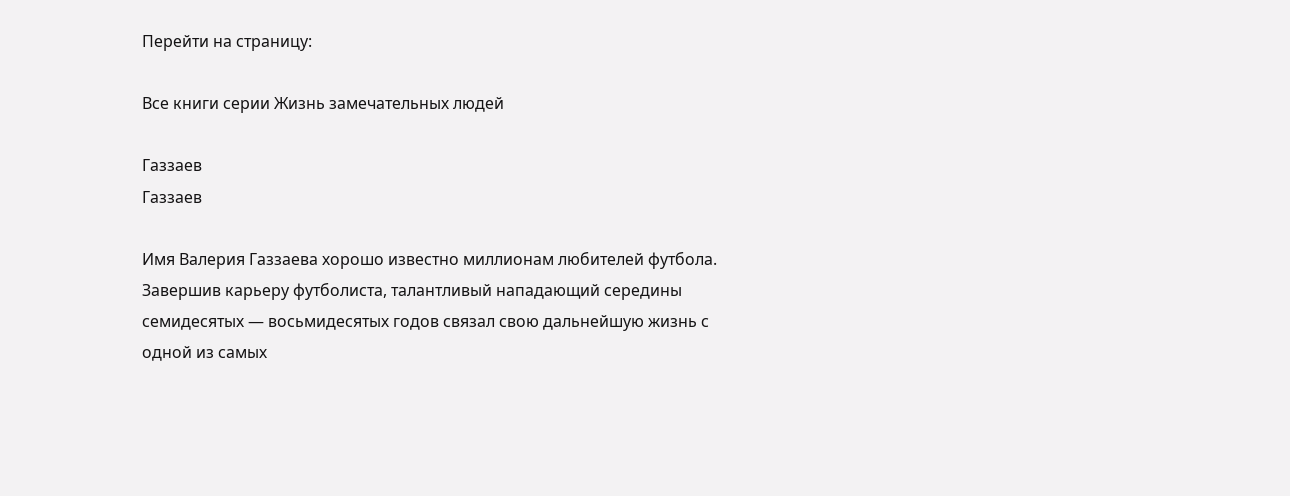Перейти на страницу:

Все книги серии Жизнь замечательных людей

Газзаев
Газзаев

Имя Валерия Газзаева хорошо известно миллионам любителей футбола. Завершив карьеру футболиста, талантливый нападающий середины семидесятых — восьмидесятых годов связал свою дальнейшую жизнь с одной из самых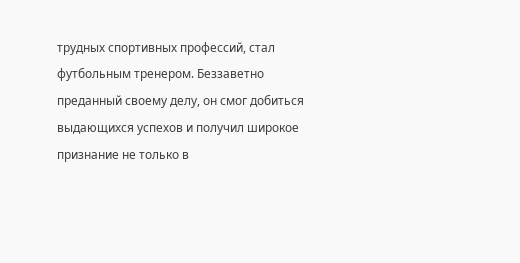трудных спортивных профессий, стал футбольным тренером. Беззаветно преданный своему делу, он смог добиться выдающихся успехов и получил широкое признание не только в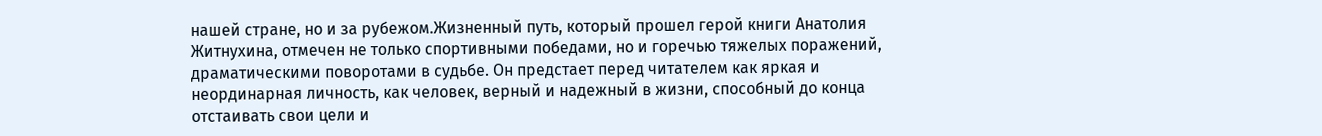нашей стране, но и за рубежом.Жизненный путь, который прошел герой книги Анатолия Житнухина, отмечен не только спортивными победами, но и горечью тяжелых поражений, драматическими поворотами в судьбе. Он предстает перед читателем как яркая и неординарная личность, как человек, верный и надежный в жизни, способный до конца отстаивать свои цели и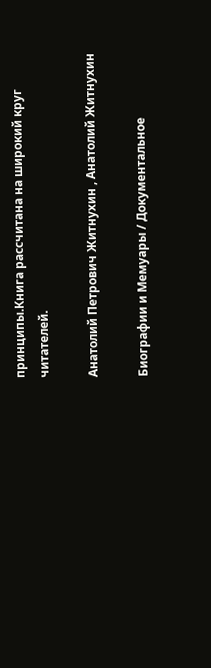принципы.Книга рассчитана на широкий круг читателей.

Анатолий Петрович Житнухин , Анатолий Житнухин

Биографии и Мемуары / Документальное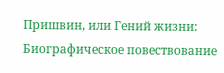Пришвин, или Гений жизни: Биографическое повествование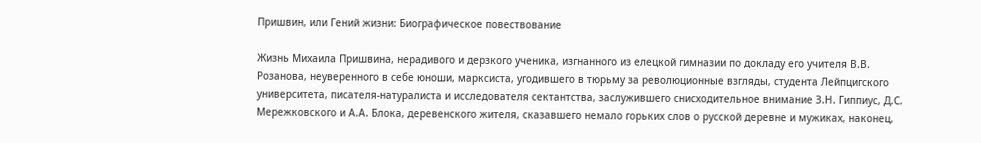Пришвин, или Гений жизни: Биографическое повествование

Жизнь Михаила Пришвина, нерадивого и дерзкого ученика, изгнанного из елецкой гимназии по докладу его учителя В.В. Розанова, неуверенного в себе юноши, марксиста, угодившего в тюрьму за революционные взгляды, студента Лейпцигского университета, писателя-натуралиста и исследователя сектантства, заслужившего снисходительное внимание З.Н. Гиппиус, Д.С. Мережковского и А.А. Блока, деревенского жителя, сказавшего немало горьких слов о русской деревне и мужиках, наконец,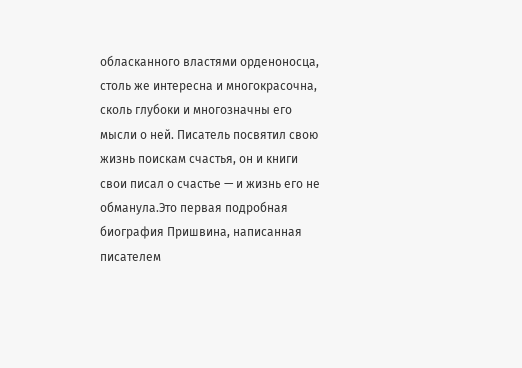обласканного властями орденоносца, столь же интересна и многокрасочна, сколь глубоки и многозначны его мысли о ней. Писатель посвятил свою жизнь поискам счастья, он и книги свои писал о счастье — и жизнь его не обманула.Это первая подробная биография Пришвина, написанная писателем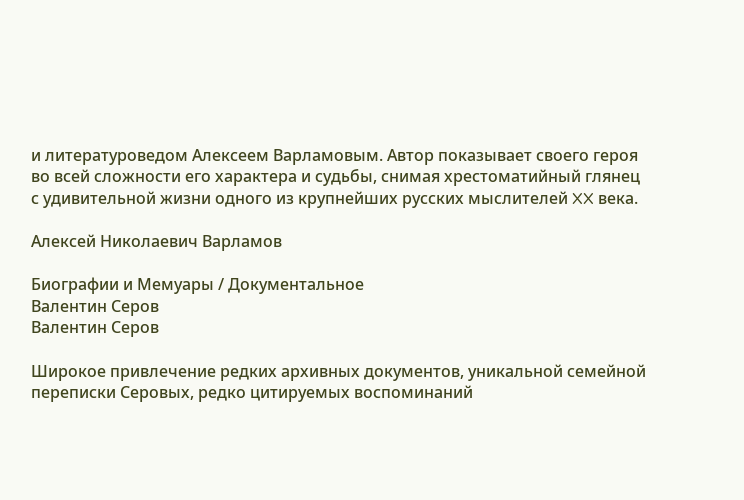и литературоведом Алексеем Варламовым. Автор показывает своего героя во всей сложности его характера и судьбы, снимая хрестоматийный глянец с удивительной жизни одного из крупнейших русских мыслителей XX века.

Алексей Николаевич Варламов

Биографии и Мемуары / Документальное
Валентин Серов
Валентин Серов

Широкое привлечение редких архивных документов, уникальной семейной переписки Серовых, редко цитируемых воспоминаний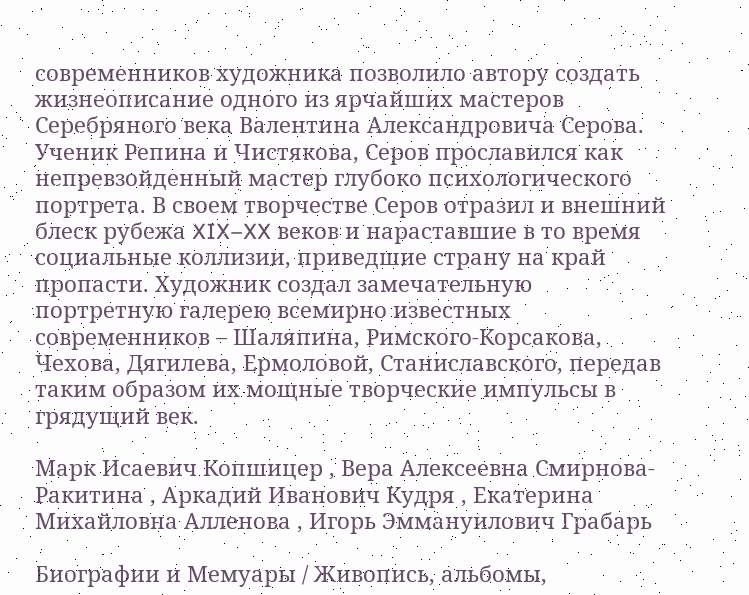современников художника позволило автору создать жизнеописание одного из ярчайших мастеров Серебряного века Валентина Александровича Серова. Ученик Репина и Чистякова, Серов прославился как непревзойденный мастер глубоко психологического портрета. В своем творчестве Серов отразил и внешний блеск рубежа XIX–XX веков и нараставшие в то время социальные коллизии, приведшие страну на край пропасти. Художник создал замечательную портретную галерею всемирно известных современников – Шаляпина, Римского-Корсакова, Чехова, Дягилева, Ермоловой, Станиславского, передав таким образом их мощные творческие импульсы в грядущий век.

Марк Исаевич Копшицер , Вера Алексеевна Смирнова-Ракитина , Аркадий Иванович Кудря , Екатерина Михайловна Алленова , Игорь Эммануилович Грабарь

Биографии и Мемуары / Живопись, альбомы,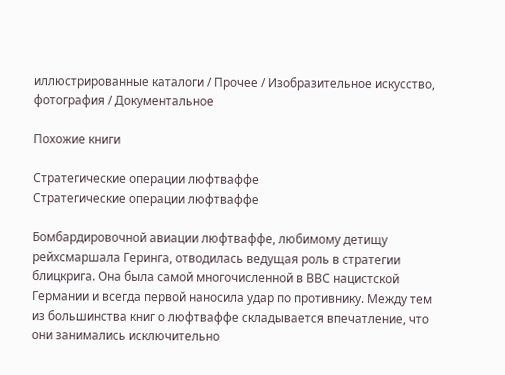иллюстрированные каталоги / Прочее / Изобразительное искусство, фотография / Документальное

Похожие книги

Стратегические операции люфтваффе
Стратегические операции люфтваффе

Бомбардировочной авиации люфтваффе, любимому детищу рейхсмаршала Геринга, отводилась ведущая роль в стратегии блицкрига. Она была самой многочисленной в ВВС нацистской Германии и всегда первой наносила удар по противнику. Между тем из большинства книг о люфтваффе складывается впечатление, что они занимались исключительно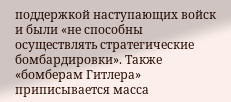поддержкой наступающих войск и были «не способны осуществлять стратегические бомбардировки». Также «бомберам Гитлера» приписывается масса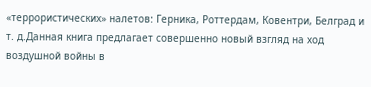«террористических» налетов: Герника, Роттердам, Ковентри, Белград и т. д.Данная книга предлагает совершенно новый взгляд на ход воздушной войны в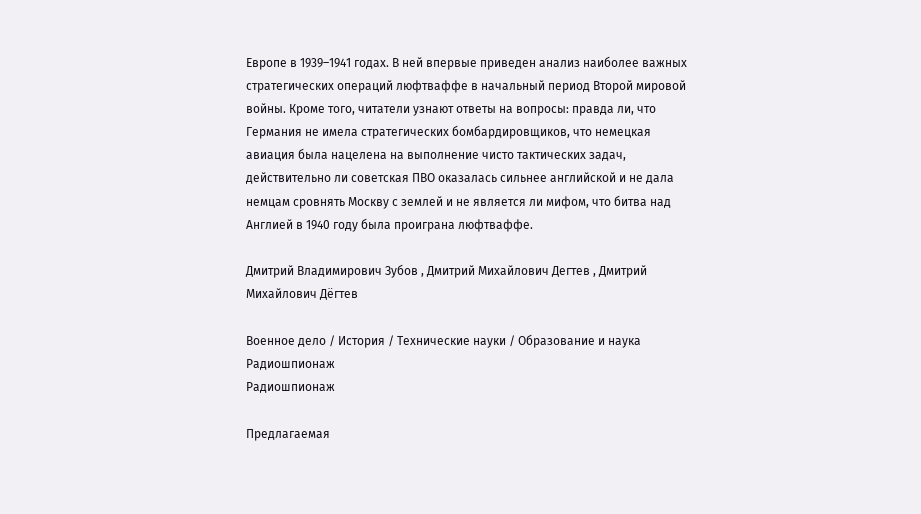Европе в 1939–1941 годах. В ней впервые приведен анализ наиболее важных стратегических операций люфтваффе в начальный период Второй мировой войны. Кроме того, читатели узнают ответы на вопросы: правда ли, что Германия не имела стратегических бомбардировщиков, что немецкая авиация была нацелена на выполнение чисто тактических задач, действительно ли советская ПВО оказалась сильнее английской и не дала немцам сровнять Москву с землей и не является ли мифом, что битва над Англией в 1940 году была проиграна люфтваффе.

Дмитрий Владимирович Зубов , Дмитрий Михайлович Дегтев , Дмитрий Михайлович Дёгтев

Военное дело / История / Технические науки / Образование и наука
Радиошпионаж
Радиошпионаж

Предлагаемая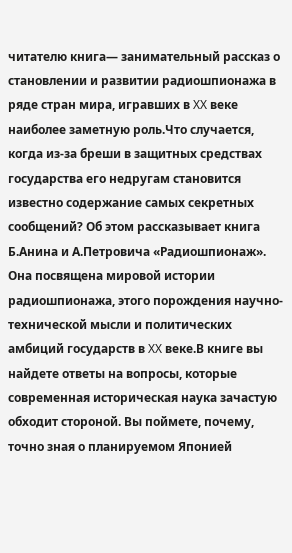читателю книга— занимательный рассказ о становлении и развитии радиошпионажа в ряде стран мира, игравших в XX веке наиболее заметную роль.Что случается, когда из-за бреши в защитных средствах государства его недругам становится известно содержание самых секретных сообщений? Об этом рассказывает книга Б.Анина и А.Петровича «Радиошпионаж». Она посвящена мировой истории радиошпионажа, этого порождения научно-технической мысли и политических амбиций государств в XX веке.В книге вы найдете ответы на вопросы, которые современная историческая наука зачастую обходит стороной. Вы поймете, почему, точно зная о планируемом Японией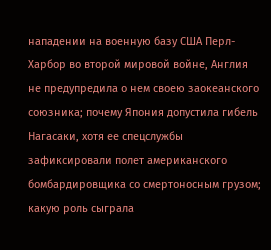нападении на военную базу США Перл-Харбор во второй мировой войне, Англия не предупредила о нем своею заокеанского союзника; почему Япония допустила гибель Нагасаки, хотя ее спецслужбы зафиксировали полет американского бомбардировщика со смертоносным грузом; какую роль сыграла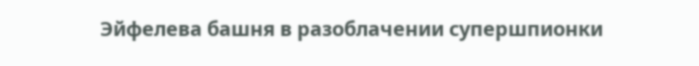Эйфелева башня в разоблачении супершпионки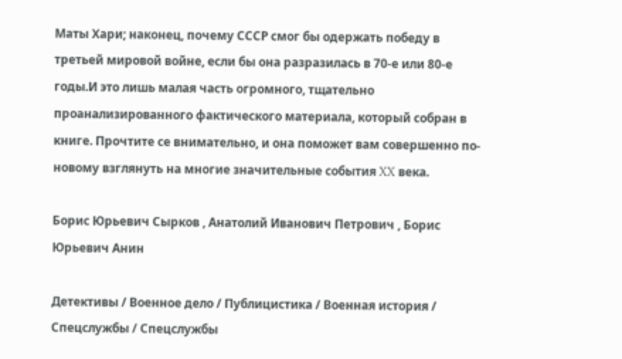Маты Хари; наконец, почему СССР смог бы одержать победу в третьей мировой войне, если бы она разразилась в 70-е или 80-е годы.И это лишь малая часть огромного, тщательно проанализированного фактического материала, который собран в книге. Прочтите се внимательно, и она поможет вам совершенно по-новому взглянуть на многие значительные события XX века.

Борис Юрьевич Сырков , Анатолий Иванович Петрович , Борис Юрьевич Анин

Детективы / Военное дело / Публицистика / Военная история / Спецслужбы / Cпецслужбы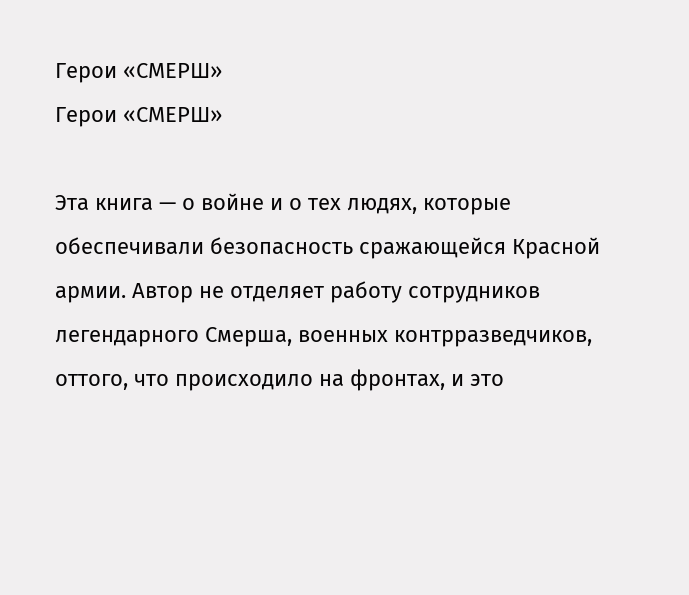Герои «СМЕРШ»
Герои «СМЕРШ»

Эта книга — о войне и о тех людях, которые обеспечивали безопасность сражающейся Красной армии. Автор не отделяет работу сотрудников легендарного Смерша, военных контрразведчиков, оттого, что происходило на фронтах, и это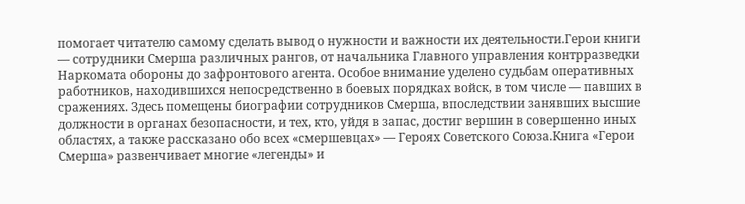помогает читателю самому сделать вывод о нужности и важности их деятельности.Герои книги — сотрудники Смерша различных рангов, от начальника Главного управления контрразведки Наркомата обороны до зафронтового агента. Особое внимание уделено судьбам оперативных работников, находившихся непосредственно в боевых порядках войск, в том числе — павших в сражениях. Здесь помещены биографии сотрудников Смерша, впоследствии занявших высшие должности в органах безопасности, и тех, кто, уйдя в запас, достиг вершин в совершенно иных областях, а также рассказано обо всех «смершевцах» — Героях Советского Союза.Книга «Герои Смерша» развенчивает многие «легенды» и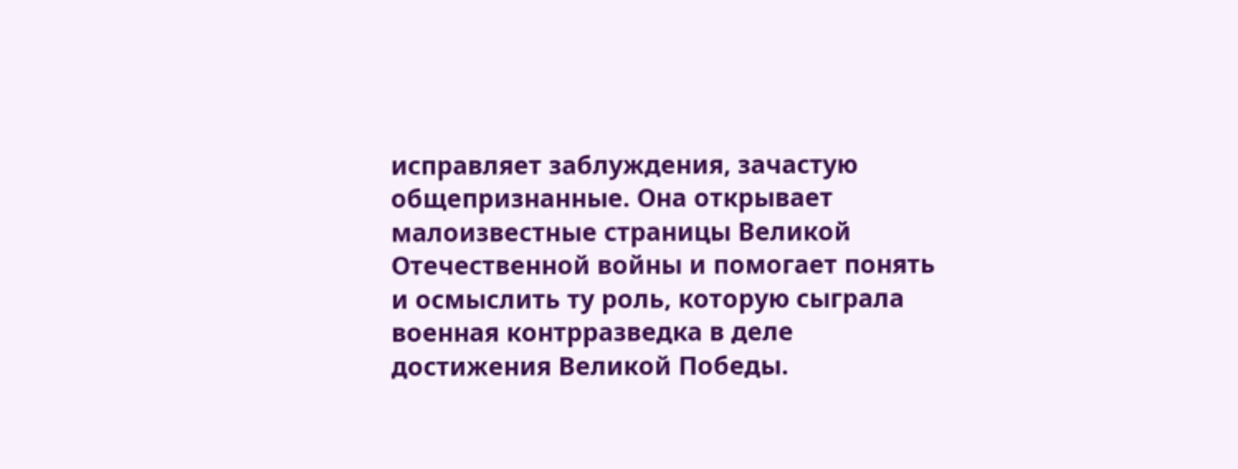исправляет заблуждения, зачастую общепризнанные. Она открывает малоизвестные страницы Великой Отечественной войны и помогает понять и осмыслить ту роль, которую сыграла военная контрразведка в деле достижения Великой Победы.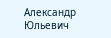Александр Юльевич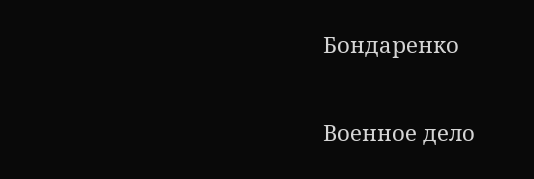Бондаренко

Военное дело